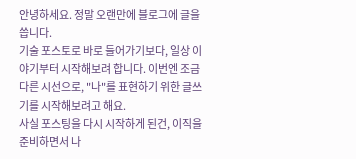안녕하세요. 정말 오랜만에 블로그에 글을 씁니다.
기술 포스토로 바로 들어가기보다, 일상 이야기부터 시작해보려 합니다. 이번엔 조금 다른 시선으로, "나"를 표현하기 위한 글쓰기를 시작해보려고 해요.
사실 포스팅을 다시 시작하게 된건, 이직을 준비하면서 나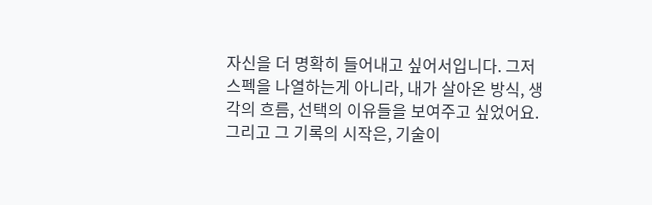자신을 더 명확히 들어내고 싶어서입니다. 그저 스펙을 나열하는게 아니라, 내가 살아온 방식, 생각의 흐름, 선택의 이유들을 보여주고 싶었어요.
그리고 그 기록의 시작은, 기술이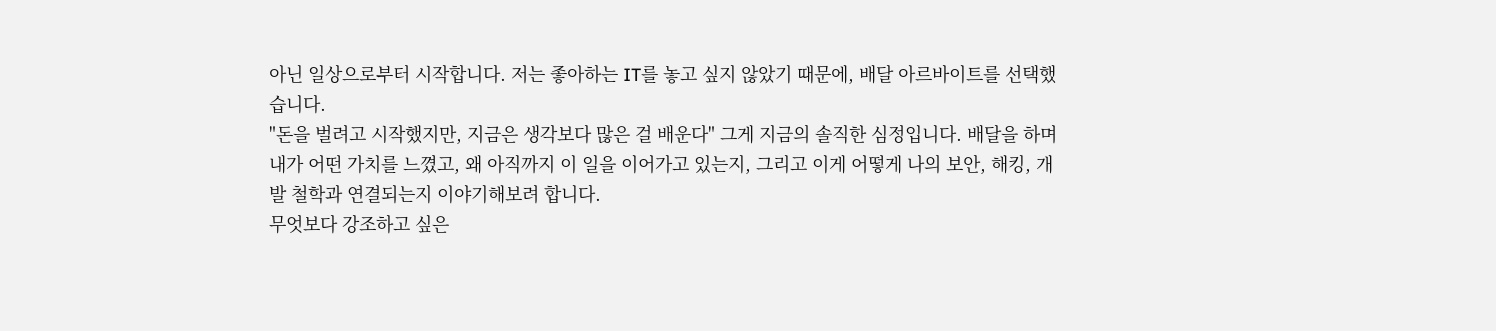아닌 일상으로부터 시작합니다. 저는 좋아하는 IT를 놓고 싶지 않았기 때문에, 배달 아르바이트를 선택했습니다.
"돈을 벌려고 시작했지만, 지금은 생각보다 많은 걸 배운다" 그게 지금의 솔직한 심정입니다. 배달을 하며 내가 어떤 가치를 느꼈고, 왜 아직까지 이 일을 이어가고 있는지, 그리고 이게 어떻게 나의 보안, 해킹, 개발 철학과 연결되는지 이야기해보려 합니다.
무엇보다 강조하고 싶은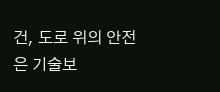건, 도로 위의 안전은 기술보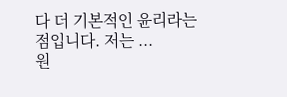다 더 기본적인 윤리라는 점입니다. 저는 ...
원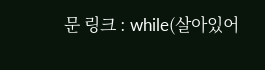문 링크 : while(살아있어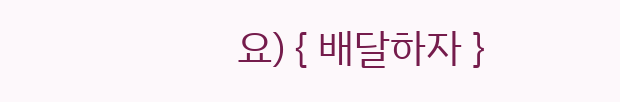요) { 배달하자 }